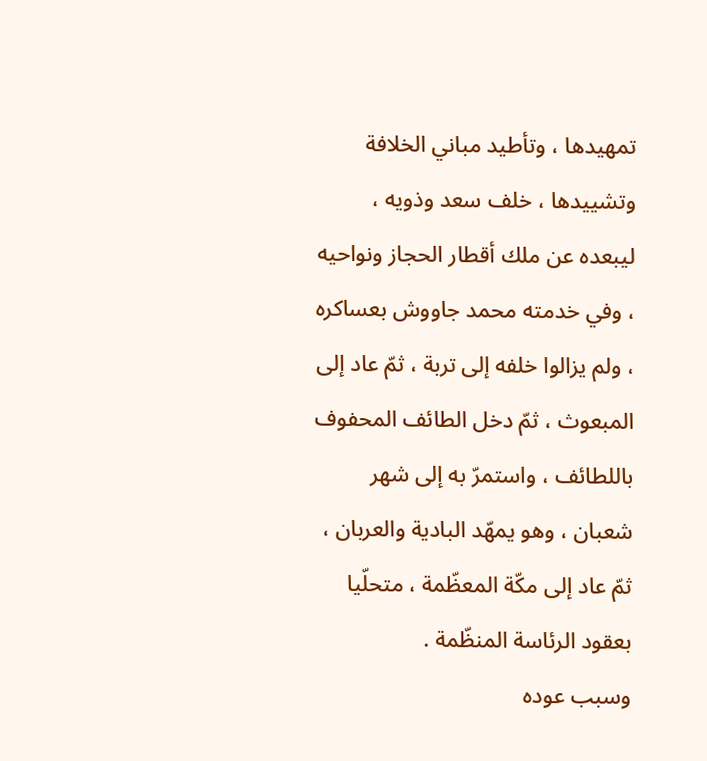تمهيدها ، وتأطيد مباني الخلافة وتشييدها ، خلف سعد وذويه ، ليبعده عن ملك أقطار الحجاز ونواحيه ، وفي خدمته محمد جاووش بعساكره ، ولم يزالوا خلفه إلى تربة ، ثمّ عاد إلى المبعوث ، ثمّ دخل الطائف المحفوف باللطائف ، واستمرّ به إلى شهر شعبان ، وهو يمهّد البادية والعربان ، ثمّ عاد إلى مكّة المعظّمة ، متحلّيا بعقود الرئاسة المنظّمة .
وسبب عوده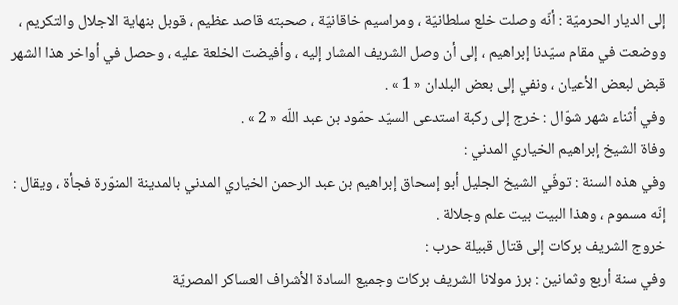إلى الديار الحرميّة : أنّه وصلت خلع سلطانيّة ، ومراسيم خاقانيّة ، صحبته قاصد عظيم ، قوبل بنهاية الاجلال والتكريم ، ووضعت في مقام سيّدنا إبراهيم ، إلى أن وصل الشريف المشار إليه ، وأفيضت الخلعة عليه ، وحصل في أواخر هذا الشهر قبض لبعض الأعيان ، ونفي إلى بعض البلدان « 1 » .
وفي أثناء شهر شوّال : خرج إلى ركبة استدعى السيّد حمّود بن عبد اللّه « 2 » .
وفاة الشيخ إبراهيم الخياري المدني :
وفي هذه السنة : توفّي الشيخ الجليل أبو إسحاق إبراهيم بن عبد الرحمن الخياري المدني بالمدينة المنوّرة فجأة ، ويقال : إنّه مسموم ، وهذا البيت بيت علم وجلالة .
خروج الشريف بركات إلى قتال قبيلة حرب :
وفي سنة أربع وثمانين : برز مولانا الشريف بركات وجميع السادة الأشراف العساكر المصريّة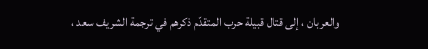والعربان ، إلى قتال قبيلة حرب المتقدّم ذكرهم في ترجمة الشريف سعد ،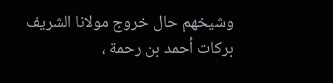وشيخهم حال خروج مولانا الشريف بركات أحمد بن رحمة ،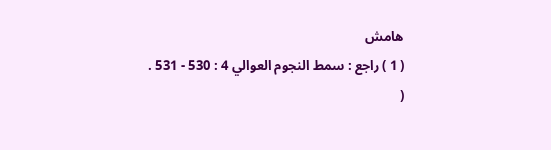هامش
( 1 ) راجع : سمط النجوم العوالي 4 : 530 - 531 .
(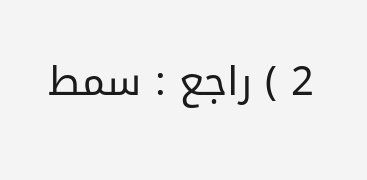2 ) راجع : سمط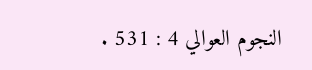النجوم العوالي 4 : 531 .